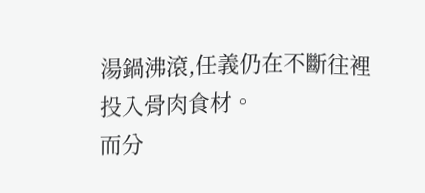湯鍋沸滾,任義仍在不斷往裡投入骨肉食材。
而分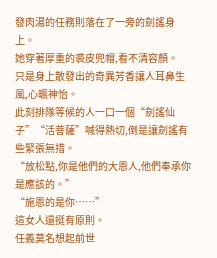發肉湯的任務則落在了一旁的劍謠身上。
她穿著厚重的裘皮兜帽,看不清容顏。
只是身上散發出的奇異芳香讓人耳鼻生風,心曠神怡。
此刻排隊等候的人一口一個“劍謠仙子”“活菩薩”喊得熱切,倒是讓劍謠有些緊張無措。
“放松點,你是他們的大恩人,他們奉承你是應該的。”
“施恩的是你……”
這女人還挺有原則。
任義莫名想起前世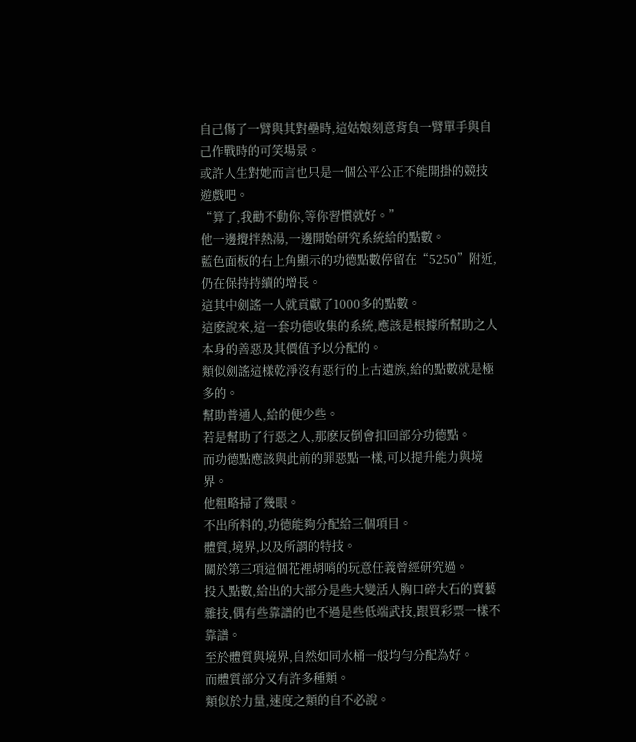自己傷了一臂與其對壘時,這姑娘刻意背負一臂單手與自己作戰時的可笑場景。
或許人生對她而言也只是一個公平公正不能開掛的競技遊戲吧。
“算了,我勸不動你,等你習慣就好。”
他一邊攪拌熱湯,一邊開始研究系統給的點數。
藍色面板的右上角顯示的功德點數停留在“5250”附近,仍在保持持續的增長。
這其中劍謠一人就貢獻了1000多的點數。
這麽說來,這一套功德收集的系統,應該是根據所幫助之人本身的善惡及其價值予以分配的。
類似劍謠這樣乾淨沒有惡行的上古遺族,給的點數就是極多的。
幫助普通人,給的便少些。
若是幫助了行惡之人,那麽反倒會扣回部分功德點。
而功德點應該與此前的罪惡點一樣,可以提升能力與境界。
他粗略掃了幾眼。
不出所料的,功德能夠分配給三個項目。
體質,境界,以及所謂的特技。
關於第三項這個花裡胡哨的玩意任義曾經研究過。
投入點數,給出的大部分是些大變活人胸口碎大石的賣藝雜技,偶有些靠譜的也不過是些低端武技,跟買彩票一樣不靠譜。
至於體質與境界,自然如同水桶一般均勻分配為好。
而體質部分又有許多種類。
類似於力量,速度之類的自不必說。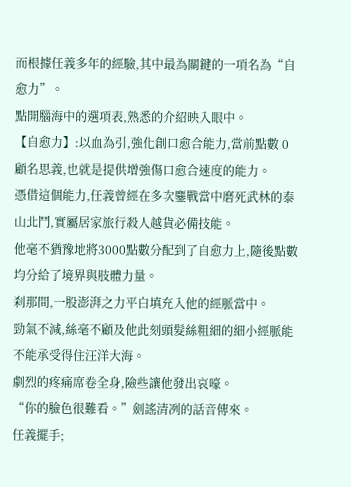而根據任義多年的經驗,其中最為關鍵的一項名為“自愈力”。
點開腦海中的選項表,熟悉的介紹映入眼中。
【自愈力】:以血為引,強化創口愈合能力,當前點數 0
顧名思義,也就是提供增強傷口愈合速度的能力。
憑借這個能力,任義曾經在多次鏖戰當中磨死武林的泰山北鬥,實屬居家旅行殺人越貨必備技能。
他毫不猶豫地將3000點數分配到了自愈力上,隨後點數均分給了境界與肢體力量。
刹那間,一股澎湃之力平白填充入他的經脈當中。
勁氣不減,絲毫不顧及他此刻頭髮絲粗細的細小經脈能不能承受得住汪洋大海。
劇烈的疼痛席卷全身,險些讓他發出哀嚎。
“你的臉色很難看。”劍謠清冽的話音傳來。
任義擺手;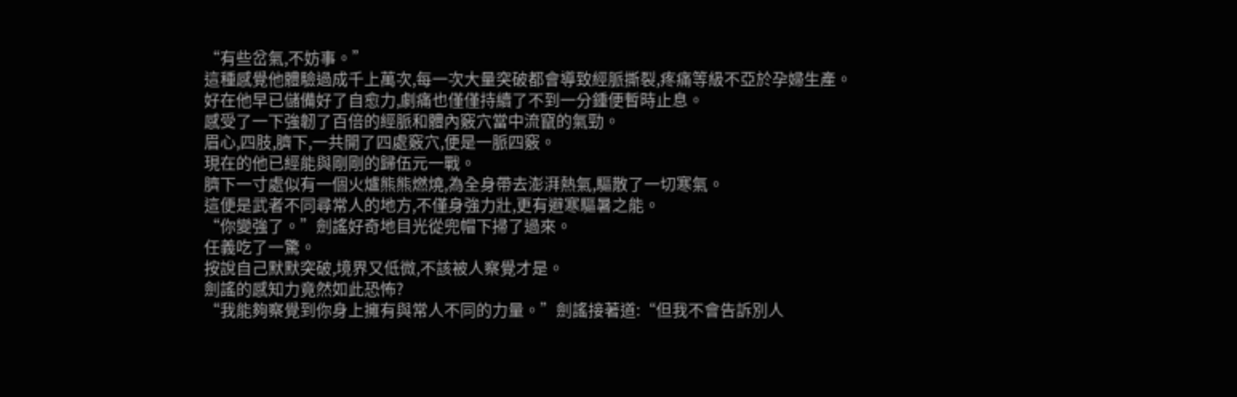“有些岔氣,不妨事。”
這種感覺他體驗過成千上萬次,每一次大量突破都會導致經脈撕裂,疼痛等級不亞於孕婦生產。
好在他早已儲備好了自愈力,劇痛也僅僅持續了不到一分鍾便暫時止息。
感受了一下強韌了百倍的經脈和體內竅穴當中流竄的氣勁。
眉心,四肢,臍下,一共開了四處竅穴,便是一脈四竅。
現在的他已經能與剛剛的歸伍元一戰。
臍下一寸處似有一個火爐熊熊燃燒,為全身帶去澎湃熱氣,驅散了一切寒氣。
這便是武者不同尋常人的地方,不僅身強力壯,更有避寒驅暑之能。
“你變強了。”劍謠好奇地目光從兜帽下掃了過來。
任義吃了一驚。
按說自己默默突破,境界又低微,不該被人察覺才是。
劍謠的感知力竟然如此恐怖?
“我能夠察覺到你身上擁有與常人不同的力量。”劍謠接著道:“但我不會告訴別人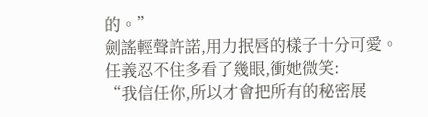的。”
劍謠輕聲許諾,用力抿唇的樣子十分可愛。
任義忍不住多看了幾眼,衝她微笑:
“我信任你,所以才會把所有的秘密展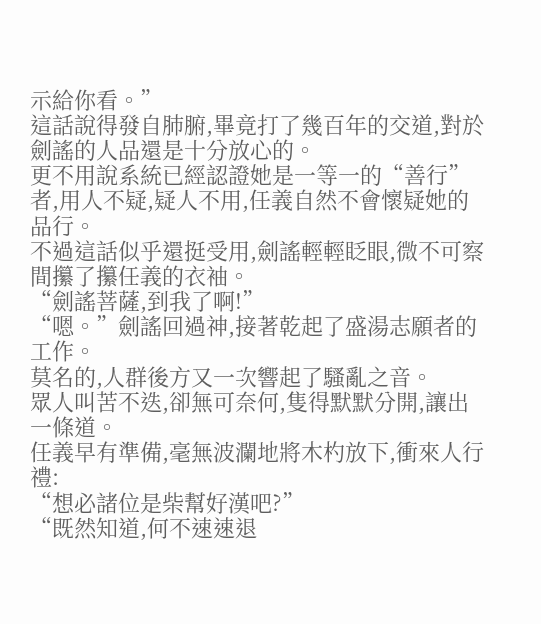示給你看。”
這話說得發自肺腑,畢竟打了幾百年的交道,對於劍謠的人品還是十分放心的。
更不用說系統已經認證她是一等一的“善行”者,用人不疑,疑人不用,任義自然不會懷疑她的品行。
不過這話似乎還挺受用,劍謠輕輕眨眼,微不可察間攥了攥任義的衣袖。
“劍謠菩薩,到我了啊!”
“嗯。”劍謠回過神,接著乾起了盛湯志願者的工作。
莫名的,人群後方又一次響起了騷亂之音。
眾人叫苦不迭,卻無可奈何,隻得默默分開,讓出一條道。
任義早有準備,毫無波瀾地將木杓放下,衝來人行禮:
“想必諸位是柴幫好漢吧?”
“既然知道,何不速速退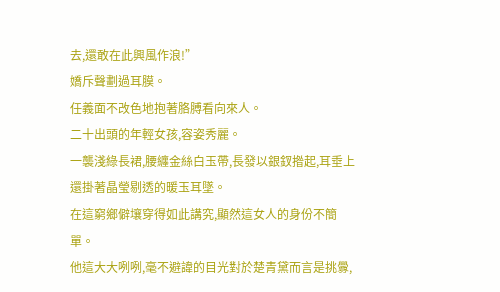去,還敢在此興風作浪!”
嬌斥聲劃過耳膜。
任義面不改色地抱著胳膊看向來人。
二十出頭的年輕女孩,容姿秀麗。
一襲淺綠長裙,腰纏金絲白玉帶,長發以銀釵揝起,耳垂上還掛著晶瑩剔透的暖玉耳墜。
在這窮鄉僻壤穿得如此講究,顯然這女人的身份不簡單。
他這大大咧咧,毫不避諱的目光對於楚青黛而言是挑釁,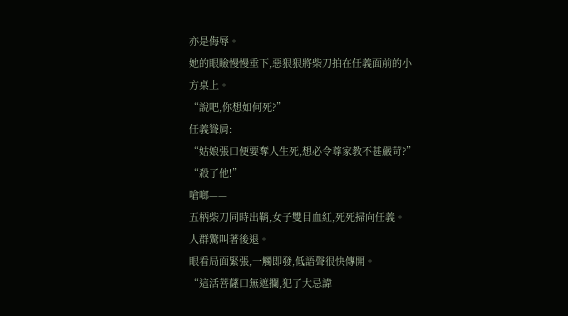亦是侮辱。
她的眼瞼慢慢垂下,惡狠狠將柴刀拍在任義面前的小方桌上。
“說吧,你想如何死?”
任義聳肩:
“姑娘張口便要奪人生死,想必令尊家教不甚嚴苛?”
“殺了他!”
嗆啷——
五柄柴刀同時出鞘,女子雙目血紅,死死掃向任義。
人群驚叫著後退。
眼看局面緊張,一觸即發,低語聲很快傳開。
“這活菩薩口無遮攔,犯了大忌諱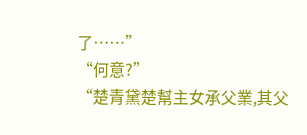了……”
“何意?”
“楚青黛楚幫主女承父業,其父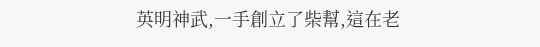英明神武,一手創立了柴幫,這在老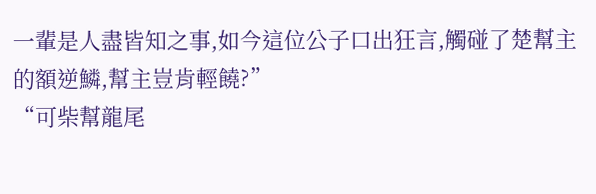一輩是人盡皆知之事,如今這位公子口出狂言,觸碰了楚幫主的額逆鱗,幫主豈肯輕饒?”
“可柴幫龍尾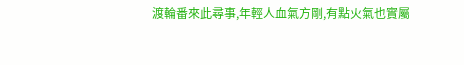渡輪番來此尋事,年輕人血氣方剛,有點火氣也實屬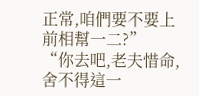正常,咱們要不要上前相幫一二?”
“你去吧,老夫惜命,舍不得這一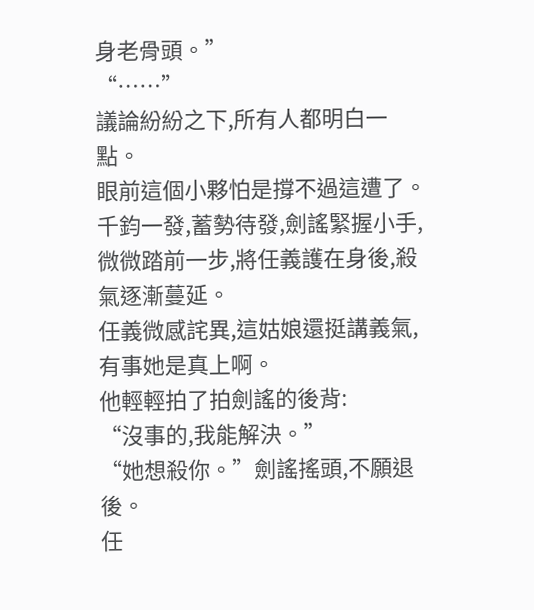身老骨頭。”
“……”
議論紛紛之下,所有人都明白一點。
眼前這個小夥怕是撐不過這遭了。
千鈞一發,蓄勢待發,劍謠緊握小手,微微踏前一步,將任義護在身後,殺氣逐漸蔓延。
任義微感詫異,這姑娘還挺講義氣,有事她是真上啊。
他輕輕拍了拍劍謠的後背:
“沒事的,我能解決。”
“她想殺你。”劍謠搖頭,不願退後。
任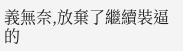義無奈,放棄了繼續裝逼的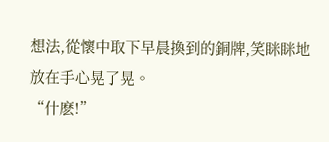想法,從懷中取下早晨換到的銅牌,笑眯眯地放在手心晃了晃。
“什麽!”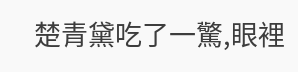楚青黛吃了一驚,眼裡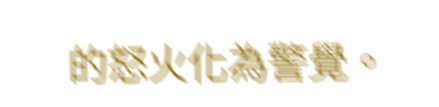的怒火化為警覺。